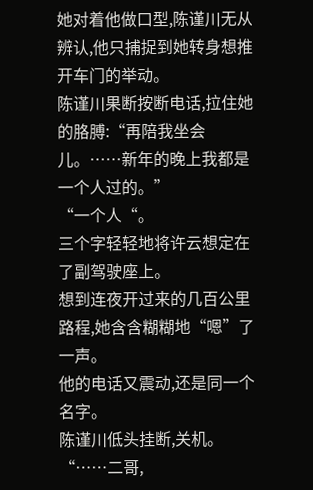她对着他做口型,陈谨川无从辨认,他只捕捉到她转身想推开车门的举动。
陈谨川果断按断电话,拉住她的胳膊:“再陪我坐会儿。……新年的晚上我都是一个人过的。”
“一个人“。
三个字轻轻地将许云想定在了副驾驶座上。
想到连夜开过来的几百公里路程,她含含糊糊地“嗯”了一声。
他的电话又震动,还是同一个名字。
陈谨川低头挂断,关机。
“……二哥,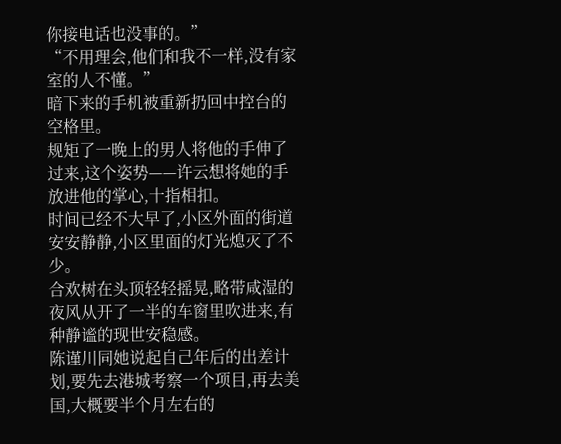你接电话也没事的。”
“不用理会,他们和我不一样,没有家室的人不懂。”
暗下来的手机被重新扔回中控台的空格里。
规矩了一晚上的男人将他的手伸了过来,这个姿势——许云想将她的手放进他的掌心,十指相扣。
时间已经不大早了,小区外面的街道安安静静,小区里面的灯光熄灭了不少。
合欢树在头顶轻轻摇晃,略带咸湿的夜风从开了一半的车窗里吹进来,有种静谧的现世安稳感。
陈谨川同她说起自己年后的出差计划,要先去港城考察一个项目,再去美国,大概要半个月左右的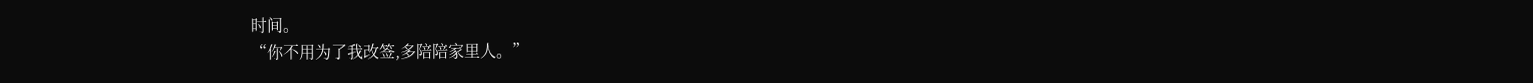时间。
“你不用为了我改签,多陪陪家里人。”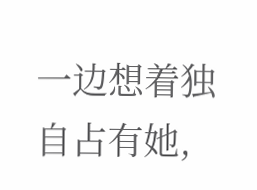一边想着独自占有她,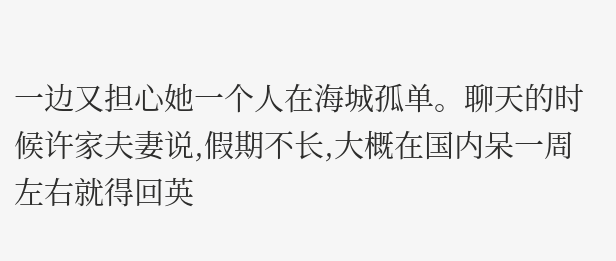一边又担心她一个人在海城孤单。聊天的时候许家夫妻说,假期不长,大概在国内呆一周左右就得回英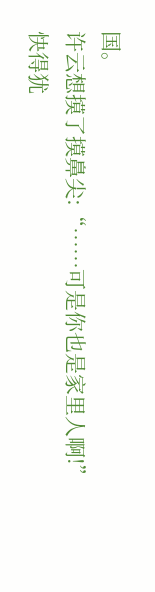国。
许云想摸了摸鼻尖:“……可是你也是家里人啊!”
快得犹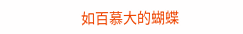如百慕大的蝴蝶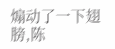煽动了一下翅膀,陈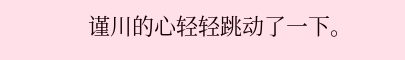谨川的心轻轻跳动了一下。